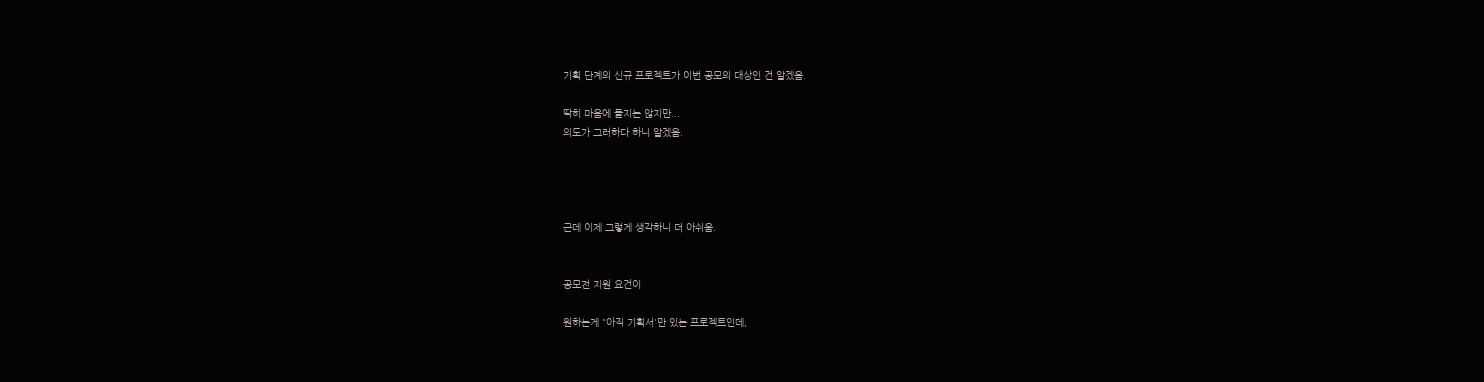기획 단계의 신규 프로젝트가 이번 공모의 대상인 건 알겠음.

딱히 마음에 들지는 않지만...
의도가 그러하다 하니 알겠음.




근데 이제 그렇게 생각하니 더 아쉬움.


공모전 지원 요건이

원하는게 "아직 기획서'만 있는 프로젝트인데,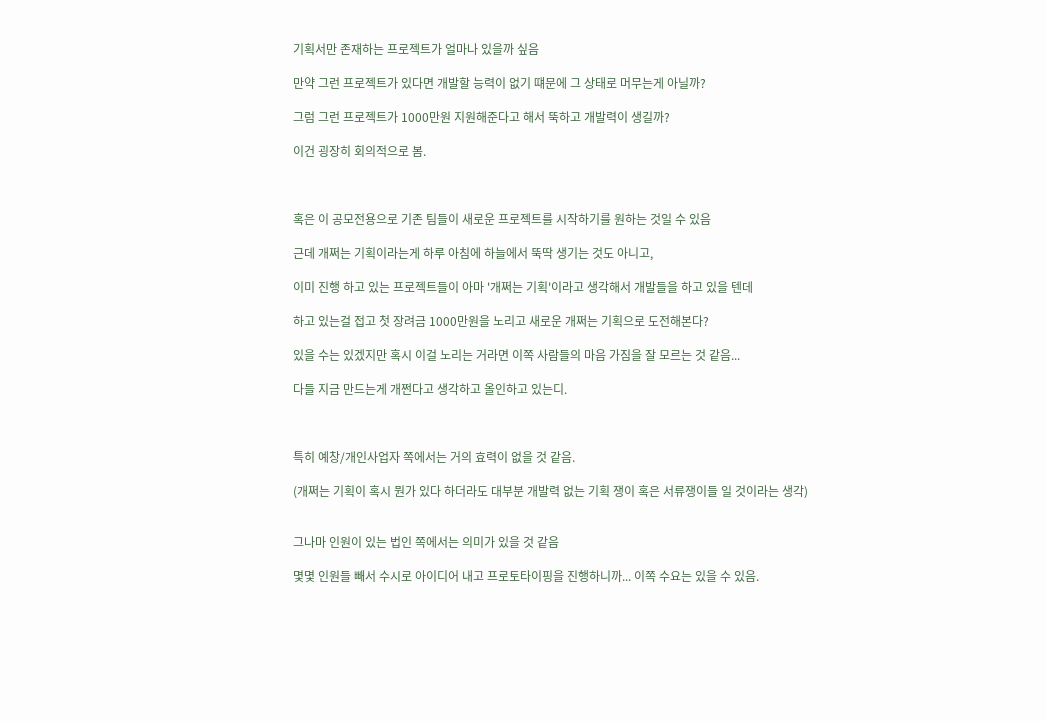기획서만 존재하는 프로젝트가 얼마나 있을까 싶음

만약 그런 프로젝트가 있다면 개발할 능력이 없기 떄문에 그 상태로 머무는게 아닐까?

그럼 그런 프로젝트가 1000만원 지원해준다고 해서 뚝하고 개발력이 생길까?

이건 굉장히 회의적으로 봄.



혹은 이 공모전용으로 기존 팀들이 새로운 프로젝트를 시작하기를 원하는 것일 수 있음

근데 개쩌는 기획이라는게 하루 아침에 하늘에서 뚝딱 생기는 것도 아니고,

이미 진행 하고 있는 프로젝트들이 아마 '개쩌는 기획'이라고 생각해서 개발들을 하고 있을 텐데

하고 있는걸 접고 첫 장려금 1000만원을 노리고 새로운 개쩌는 기획으로 도전해본다?

있을 수는 있겠지만 혹시 이걸 노리는 거라면 이쪽 사람들의 마음 가짐을 잘 모르는 것 같음...

다들 지금 만드는게 개쩐다고 생각하고 올인하고 있는디.



특히 예창/개인사업자 쪽에서는 거의 효력이 없을 것 같음.

(개쩌는 기획이 혹시 뭔가 있다 하더라도 대부분 개발력 없는 기획 쟁이 혹은 서류쟁이들 일 것이라는 생각)


그나마 인원이 있는 법인 쪽에서는 의미가 있을 것 같음

몇몇 인원들 빼서 수시로 아이디어 내고 프로토타이핑을 진행하니까... 이쪽 수요는 있을 수 있음.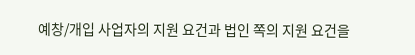예창/개입 사업자의 지원 요건과 법인 쪽의 지원 요건을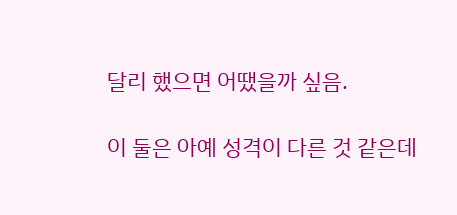달리 했으면 어땠을까 싶음.

이 둘은 아예 성격이 다른 것 같은데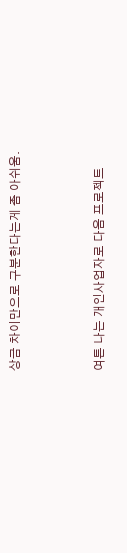상금 차이만으로 구분한다는게 좀 아쉬움.



여튼 나는 개인사업자로 다음 프로젝트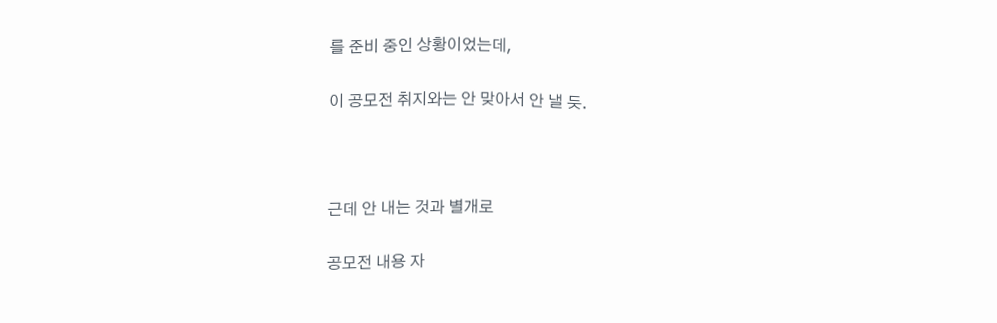를 준비 중인 상황이었는데,

이 공모전 취지와는 안 맞아서 안 낼 듯.



근데 안 내는 것과 별개로

공모전 내용 자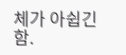체가 아쉽긴 함.